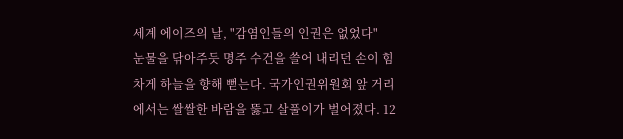세계 에이즈의 날, "감염인들의 인권은 없었다"
눈물을 닦아주듯 명주 수건을 쓸어 내리던 손이 힘차게 하늘을 향해 뻗는다. 국가인권위원회 앞 거리에서는 쌀쌀한 바람을 뚫고 살풀이가 벌어졌다. 12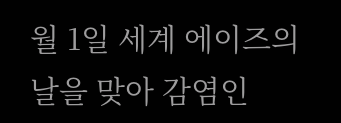월 1일 세계 에이즈의 날을 맞아 감염인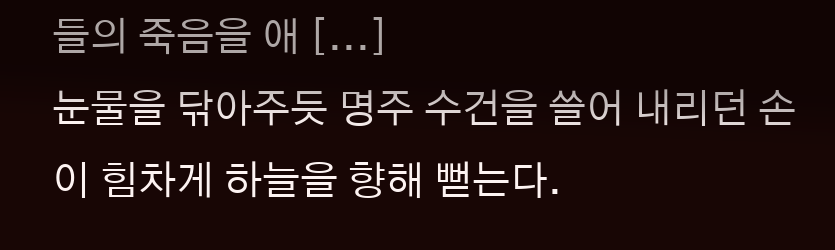들의 죽음을 애 [...]
눈물을 닦아주듯 명주 수건을 쓸어 내리던 손이 힘차게 하늘을 향해 뻗는다.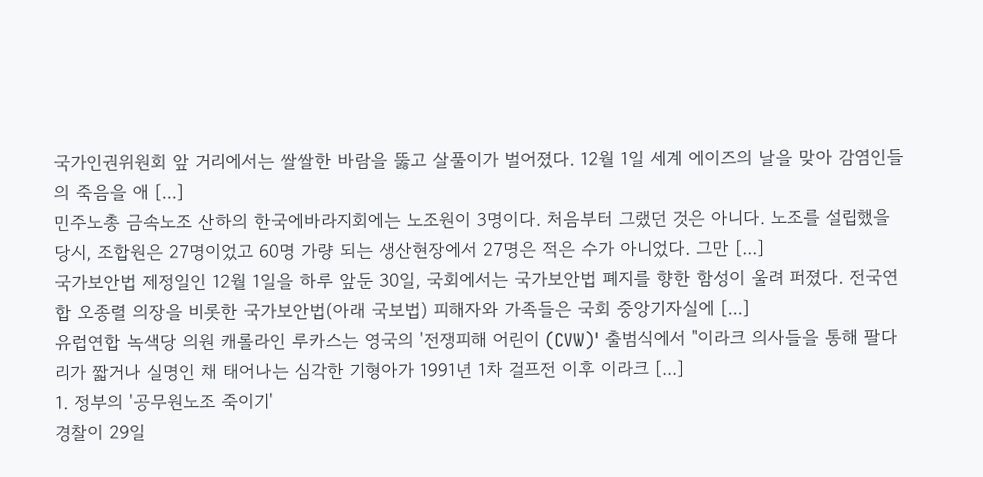국가인권위원회 앞 거리에서는 쌀쌀한 바람을 뚫고 살풀이가 벌어졌다. 12월 1일 세계 에이즈의 날을 맞아 감염인들의 죽음을 애 [...]
민주노총 금속노조 산하의 한국에바라지회에는 노조원이 3명이다. 처음부터 그랬던 것은 아니다. 노조를 설립했을 당시, 조합원은 27명이었고 60명 가량 되는 생산현장에서 27명은 적은 수가 아니었다. 그만 [...]
국가보안법 제정일인 12월 1일을 하루 앞둔 30일, 국회에서는 국가보안법 폐지를 향한 함성이 울려 퍼졌다. 전국연합 오종렬 의장을 비롯한 국가보안법(아래 국보법) 피해자와 가족들은 국회 중앙기자실에 [...]
유럽연합 녹색당 의원 캐롤라인 루카스는 영국의 '전쟁피해 어린이 (CVW)' 출범식에서 "이라크 의사들을 통해 팔다리가 짧거나 실명인 채 태어나는 심각한 기형아가 1991년 1차 걸프전 이후 이라크 [...]
1. 정부의 '공무원노조 죽이기'
경찰이 29일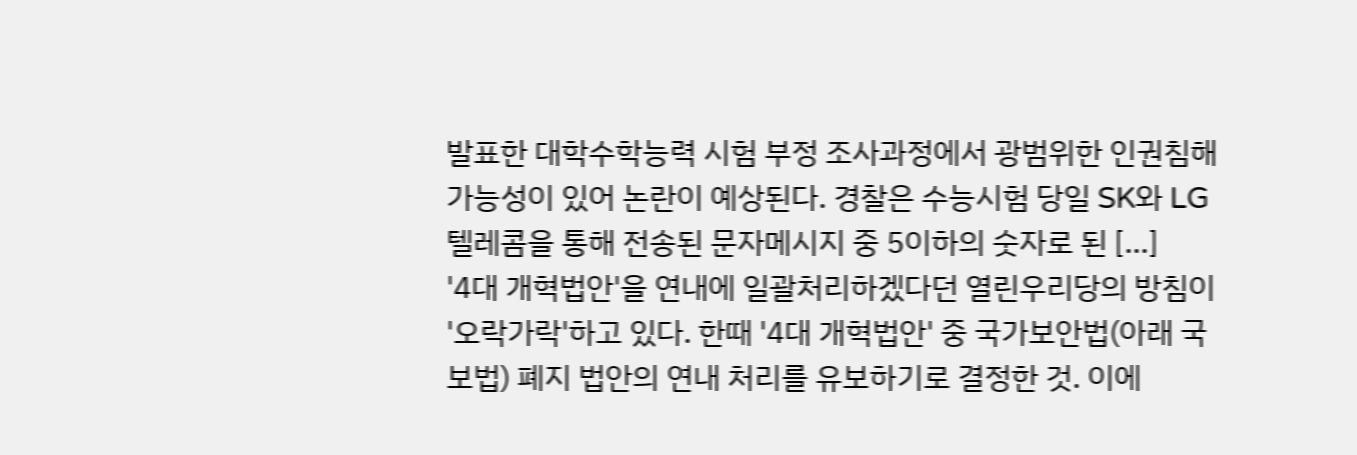발표한 대학수학능력 시험 부정 조사과정에서 광범위한 인권침해 가능성이 있어 논란이 예상된다. 경찰은 수능시험 당일 SK와 LG텔레콤을 통해 전송된 문자메시지 중 5이하의 숫자로 된 [...]
'4대 개혁법안'을 연내에 일괄처리하겠다던 열린우리당의 방침이 '오락가락'하고 있다. 한때 '4대 개혁법안' 중 국가보안법(아래 국보법) 폐지 법안의 연내 처리를 유보하기로 결정한 것. 이에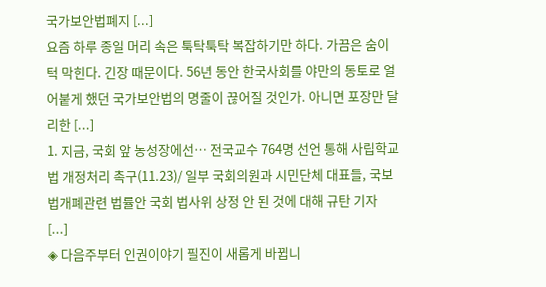국가보안법폐지 [...]
요즘 하루 종일 머리 속은 툭탁툭탁 복잡하기만 하다. 가끔은 숨이 턱 막힌다. 긴장 때문이다. 56년 동안 한국사회를 야만의 동토로 얼어붙게 했던 국가보안법의 명줄이 끊어질 것인가. 아니면 포장만 달리한 [...]
1. 지금, 국회 앞 농성장에선… 전국교수 764명 선언 통해 사립학교법 개정처리 촉구(11.23)/ 일부 국회의원과 시민단체 대표들, 국보법개폐관련 법률안 국회 법사위 상정 안 된 것에 대해 규탄 기자 [...]
◈ 다음주부터 인권이야기 필진이 새롭게 바뀝니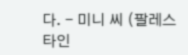다. - 미니 씨 (팔레스타인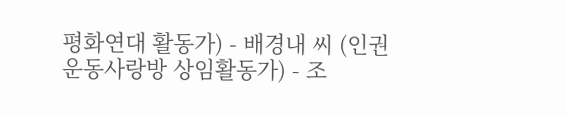평화연대 활동가) - 배경내 씨 (인권운동사랑방 상임활동가) - 조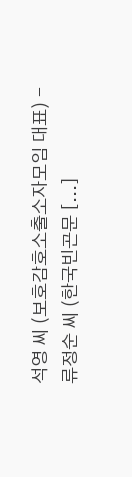석영 씨 (보호감호소출소자모임 대표) - 류정순 씨 (한국빈곤문 [...]